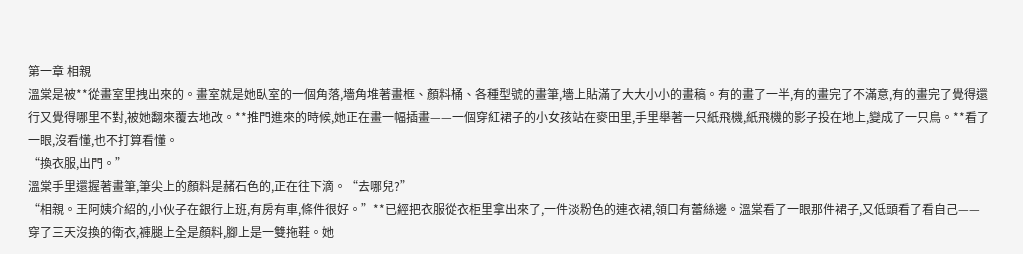第一章 相親
溫棠是被**從畫室里拽出來的。畫室就是她臥室的一個角落,墻角堆著畫框、顏料桶、各種型號的畫筆,墻上貼滿了大大小小的畫稿。有的畫了一半,有的畫完了不滿意,有的畫完了覺得還行又覺得哪里不對,被她翻來覆去地改。**推門進來的時候,她正在畫一幅插畫——一個穿紅裙子的小女孩站在麥田里,手里舉著一只紙飛機,紙飛機的影子投在地上,變成了一只鳥。**看了一眼,沒看懂,也不打算看懂。
“換衣服,出門。”
溫棠手里還握著畫筆,筆尖上的顏料是赭石色的,正在往下滴。“去哪兒?”
“相親。王阿姨介紹的,小伙子在銀行上班,有房有車,條件很好。”**已經把衣服從衣柜里拿出來了,一件淡粉色的連衣裙,領口有蕾絲邊。溫棠看了一眼那件裙子,又低頭看了看自己——穿了三天沒換的衛衣,褲腿上全是顏料,腳上是一雙拖鞋。她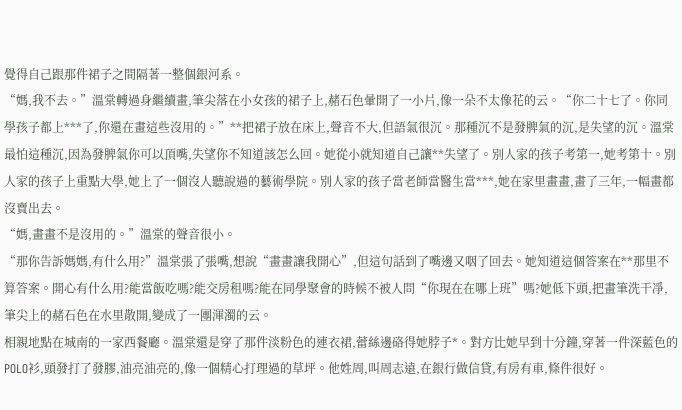覺得自己跟那件裙子之間隔著一整個銀河系。
“媽,我不去。”溫棠轉過身繼續畫,筆尖落在小女孩的裙子上,赭石色暈開了一小片,像一朵不太像花的云。“你二十七了。你同學孩子都上***了,你還在畫這些沒用的。”**把裙子放在床上,聲音不大,但語氣很沉。那種沉不是發脾氣的沉,是失望的沉。溫棠最怕這種沉,因為發脾氣你可以頂嘴,失望你不知道該怎么回。她從小就知道自己讓**失望了。別人家的孩子考第一,她考第十。別人家的孩子上重點大學,她上了一個沒人聽說過的藝術學院。別人家的孩子當老師當醫生當***,她在家里畫畫,畫了三年,一幅畫都沒賣出去。
“媽,畫畫不是沒用的。”溫棠的聲音很小。
“那你告訴媽媽,有什么用?”溫棠張了張嘴,想說“畫畫讓我開心”,但這句話到了嘴邊又咽了回去。她知道這個答案在**那里不算答案。開心有什么用?能當飯吃嗎?能交房租嗎?能在同學聚會的時候不被人問“你現在在哪上班”嗎?她低下頭,把畫筆洗干凈,筆尖上的赭石色在水里散開,變成了一團渾濁的云。
相親地點在城南的一家西餐廳。溫棠還是穿了那件淡粉色的連衣裙,蕾絲邊硌得她脖子*。對方比她早到十分鐘,穿著一件深藍色的POLO衫,頭發打了發膠,油亮油亮的,像一個精心打理過的草坪。他姓周,叫周志遠,在銀行做信貸,有房有車,條件很好。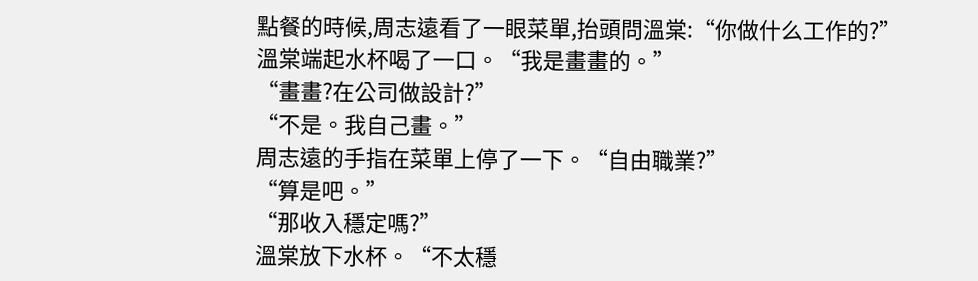點餐的時候,周志遠看了一眼菜單,抬頭問溫棠:“你做什么工作的?”
溫棠端起水杯喝了一口。“我是畫畫的。”
“畫畫?在公司做設計?”
“不是。我自己畫。”
周志遠的手指在菜單上停了一下。“自由職業?”
“算是吧。”
“那收入穩定嗎?”
溫棠放下水杯。“不太穩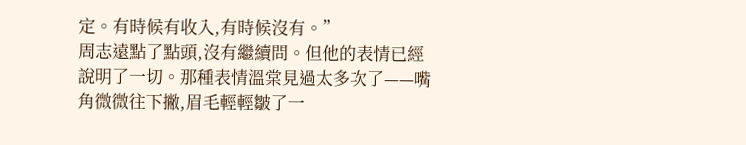定。有時候有收入,有時候沒有。”
周志遠點了點頭,沒有繼續問。但他的表情已經說明了一切。那種表情溫棠見過太多次了——嘴角微微往下撇,眉毛輕輕皺了一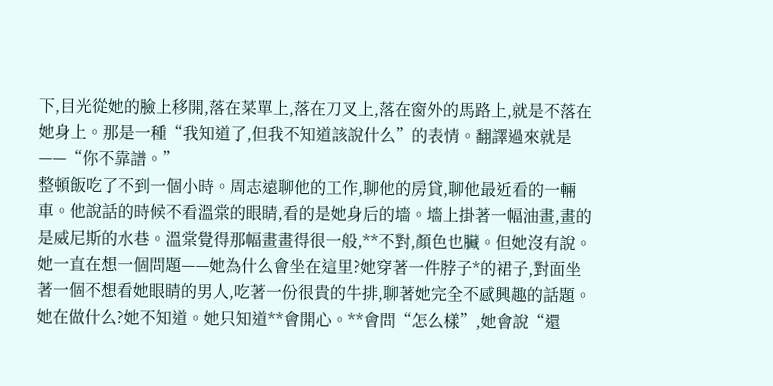下,目光從她的臉上移開,落在菜單上,落在刀叉上,落在窗外的馬路上,就是不落在她身上。那是一種“我知道了,但我不知道該說什么”的表情。翻譯過來就是——“你不靠譜。”
整頓飯吃了不到一個小時。周志遠聊他的工作,聊他的房貸,聊他最近看的一輛車。他說話的時候不看溫棠的眼睛,看的是她身后的墻。墻上掛著一幅油畫,畫的是威尼斯的水巷。溫棠覺得那幅畫畫得很一般,**不對,顏色也臟。但她沒有說。她一直在想一個問題——她為什么會坐在這里?她穿著一件脖子*的裙子,對面坐著一個不想看她眼睛的男人,吃著一份很貴的牛排,聊著她完全不感興趣的話題。她在做什么?她不知道。她只知道**會開心。**會問“怎么樣”,她會說“還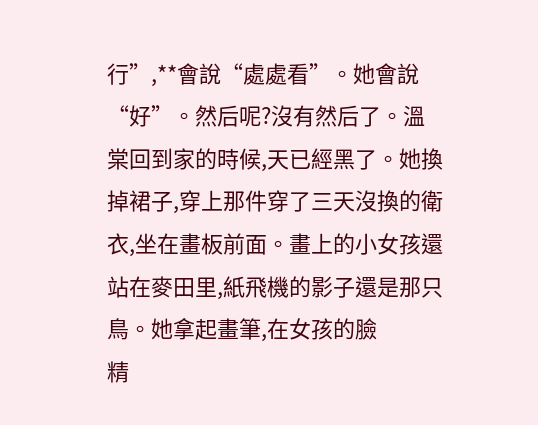行”,**會說“處處看”。她會說“好”。然后呢?沒有然后了。溫棠回到家的時候,天已經黑了。她換掉裙子,穿上那件穿了三天沒換的衛衣,坐在畫板前面。畫上的小女孩還站在麥田里,紙飛機的影子還是那只鳥。她拿起畫筆,在女孩的臉
精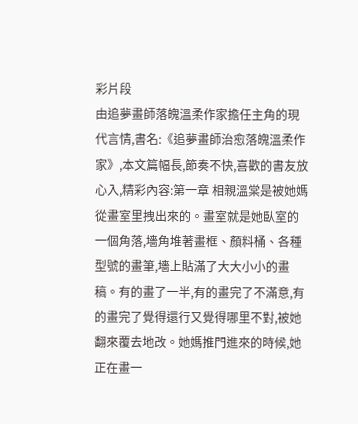彩片段
由追夢畫師落魄溫柔作家擔任主角的現代言情,書名:《追夢畫師治愈落魄溫柔作家》,本文篇幅長,節奏不快,喜歡的書友放心入,精彩內容:第一章 相親溫棠是被她媽從畫室里拽出來的。畫室就是她臥室的一個角落,墻角堆著畫框、顏料桶、各種型號的畫筆,墻上貼滿了大大小小的畫稿。有的畫了一半,有的畫完了不滿意,有的畫完了覺得還行又覺得哪里不對,被她翻來覆去地改。她媽推門進來的時候,她正在畫一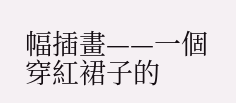幅插畫——一個穿紅裙子的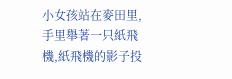小女孩站在麥田里,手里舉著一只紙飛機,紙飛機的影子投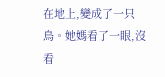在地上,變成了一只鳥。她媽看了一眼,沒看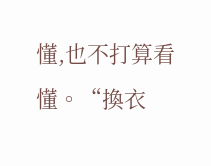懂,也不打算看懂。“換衣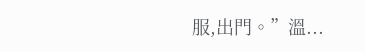服,出門。”溫...